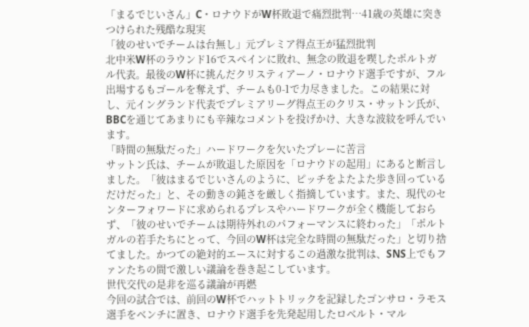「まるでじいさん」C・ロナウドがW杯敗退で痛烈批判…41歳の英雄に突きつけられた残酷な現実
「彼のせいでチームは台無し」元プレミア得点王が猛烈批判
北中米W杯のラウンド16でスペインに敗れ、無念の敗退を喫したポルトガル代表。最後のW杯に挑んだクリスティアーノ・ロナウド選手ですが、フル出場するもゴールを奪えず、チームも0-1で力尽きました。この結果に対し、元イングランド代表でプレミアリーグ得点王のクリス・サットン氏が、BBCを通じてあまりにも辛辣なコメントを投げかけ、大きな波紋を呼んでいます。
「時間の無駄だった」ハードワークを欠いたプレーに苦言
サットン氏は、チームが敗退した原因を「ロナウドの起用」にあると断言しました。「彼はまるでじいさんのように、ピッチをよたよた歩き回っているだけだった」と、その動きの鈍さを厳しく指摘しています。また、現代のセンターフォワードに求められるプレスやハードワークが全く機能しておらず、「彼のせいでチームは期待外れのパフォーマンスに終わった」「ポルトガルの若手たちにとって、今回のW杯は完全な時間の無駄だった」と切り捨てました。かつての絶対的エースに対するこの過激な批判は、SNS上でもファンたちの間で激しい議論を巻き起こしています。
世代交代の是非を巡る議論が再燃
今回の試合では、前回のW杯でハットトリックを記録したゴンサロ・ラモス選手をベンチに置き、ロナウド選手を先発起用したロベルト・マル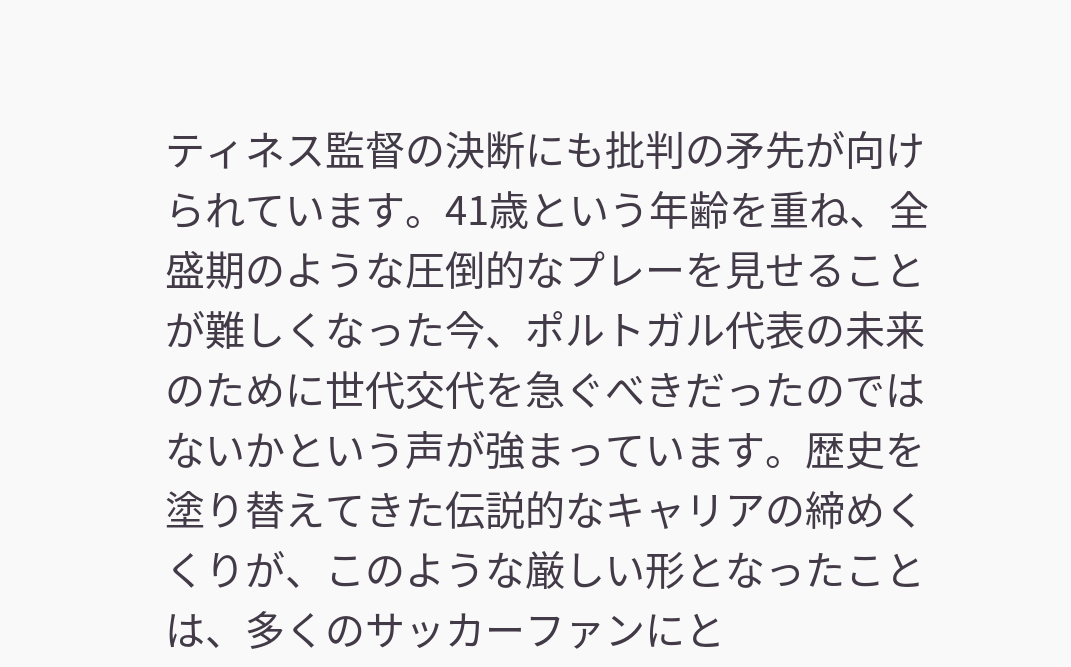ティネス監督の決断にも批判の矛先が向けられています。41歳という年齢を重ね、全盛期のような圧倒的なプレーを見せることが難しくなった今、ポルトガル代表の未来のために世代交代を急ぐべきだったのではないかという声が強まっています。歴史を塗り替えてきた伝説的なキャリアの締めくくりが、このような厳しい形となったことは、多くのサッカーファンにと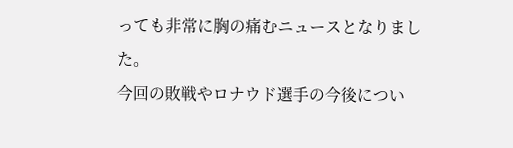っても非常に胸の痛むニュースとなりました。
今回の敗戦やロナウド選手の今後につい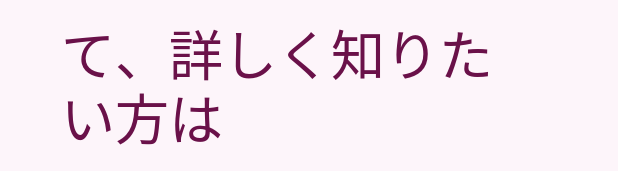て、詳しく知りたい方は